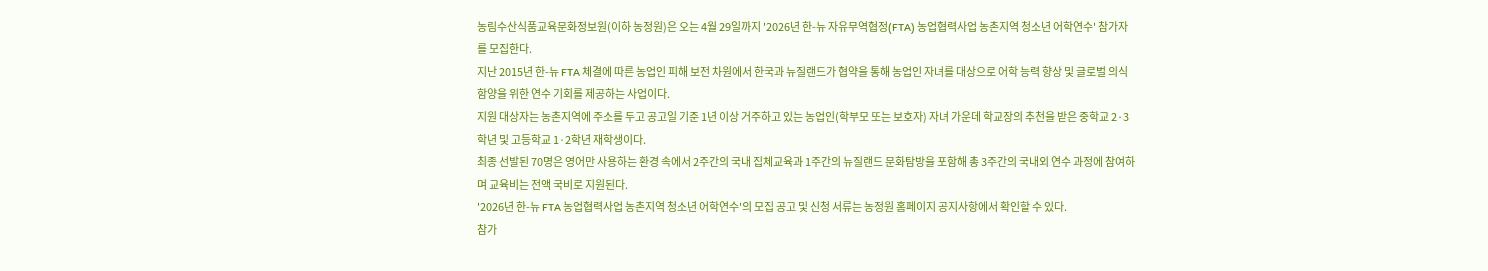농림수산식품교육문화정보원(이하 농정원)은 오는 4월 29일까지 '2026년 한-뉴 자유무역협정(FTA) 농업협력사업 농촌지역 청소년 어학연수' 참가자를 모집한다.
지난 2015년 한-뉴 FTA 체결에 따른 농업인 피해 보전 차원에서 한국과 뉴질랜드가 협약을 통해 농업인 자녀를 대상으로 어학 능력 향상 및 글로벌 의식 함양을 위한 연수 기회를 제공하는 사업이다.
지원 대상자는 농촌지역에 주소를 두고 공고일 기준 1년 이상 거주하고 있는 농업인(학부모 또는 보호자) 자녀 가운데 학교장의 추천을 받은 중학교 2·3학년 및 고등학교 1·2학년 재학생이다.
최종 선발된 70명은 영어만 사용하는 환경 속에서 2주간의 국내 집체교육과 1주간의 뉴질랜드 문화탐방을 포함해 총 3주간의 국내외 연수 과정에 참여하며 교육비는 전액 국비로 지원된다.
'2026년 한-뉴 FTA 농업협력사업 농촌지역 청소년 어학연수'의 모집 공고 및 신청 서류는 농정원 홈페이지 공지사항에서 확인할 수 있다.
참가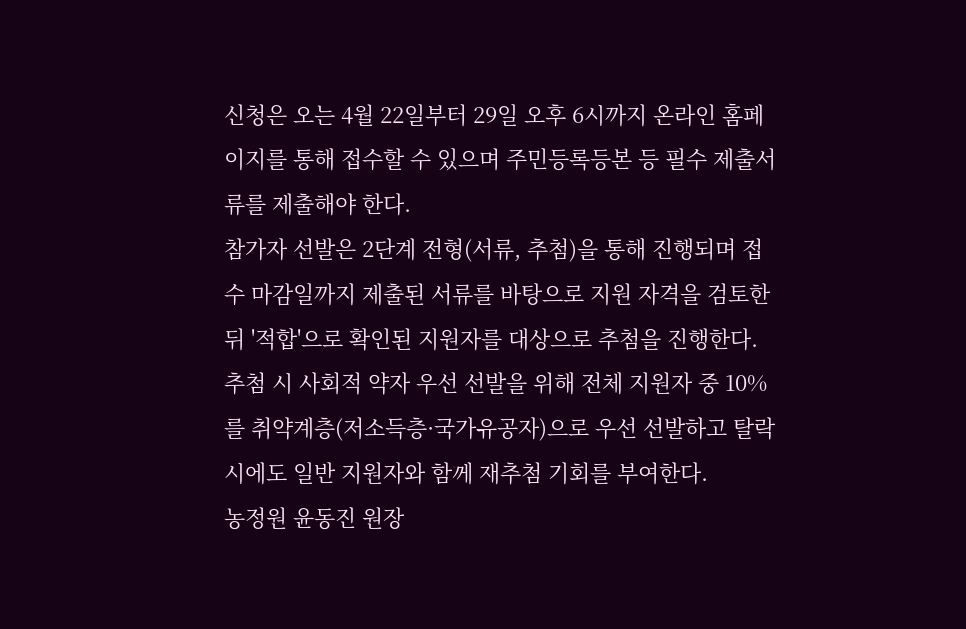신청은 오는 4월 22일부터 29일 오후 6시까지 온라인 홈페이지를 통해 접수할 수 있으며 주민등록등본 등 필수 제출서류를 제출해야 한다.
참가자 선발은 2단계 전형(서류, 추첨)을 통해 진행되며 접수 마감일까지 제출된 서류를 바탕으로 지원 자격을 검토한 뒤 '적합'으로 확인된 지원자를 대상으로 추첨을 진행한다.
추첨 시 사회적 약자 우선 선발을 위해 전체 지원자 중 10%를 취약계층(저소득층·국가유공자)으로 우선 선발하고 탈락 시에도 일반 지원자와 함께 재추첨 기회를 부여한다.
농정원 윤동진 원장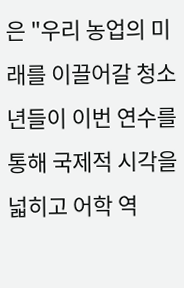은 "우리 농업의 미래를 이끌어갈 청소년들이 이번 연수를 통해 국제적 시각을 넓히고 어학 역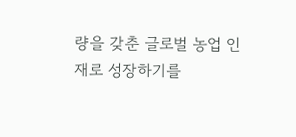량을 갖춘 글로벌 농업 인재로 성장하기를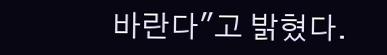바란다"고 밝혔다.